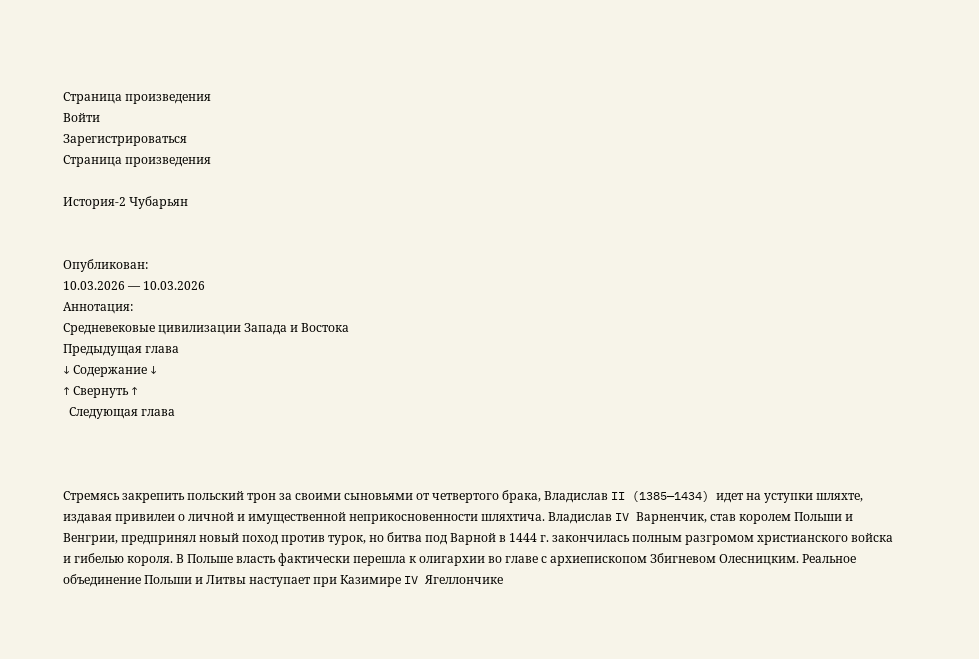Страница произведения
Войти
Зарегистрироваться
Страница произведения

История-2 Чубарьян


Опубликован:
10.03.2026 — 10.03.2026
Аннотация:
Средневековые цивилизации Запада и Востока
Предыдущая глава
↓ Содержание ↓
↑ Свернуть ↑
  Следующая глава



Стремясь закрепить польский трон за своими сыновьями от четвертого брака, Владислав II (1385—1434) идет на уступки шляхте, издавая привилеи о личной и имущественной неприкосновенности шляхтича. Владислав IV Варненчик, став королем Польши и Венгрии, предпринял новый поход против турок, но битва под Варной в 1444 г. закончилась полным разгромом христианского войска и гибелью короля. В Польше власть фактически перешла к олигархии во главе с архиепископом Збигневом Олесницким. Реальное объединение Польши и Литвы наступает при Казимире IV Ягеллончике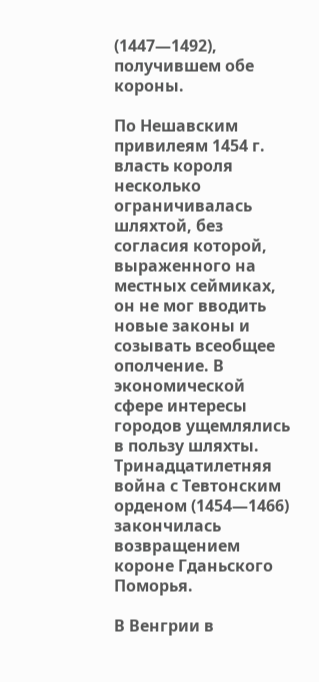(1447—1492), получившем обе короны.

По Нешавским привилеям 1454 г. власть короля несколько ограничивалась шляхтой, без согласия которой, выраженного на местных сеймиках, он не мог вводить новые законы и созывать всеобщее ополчение. В экономической сфере интересы городов ущемлялись в пользу шляхты. Тринадцатилетняя война с Тевтонским орденом (1454—1466) закончилась возвращением короне Гданьского Поморья.

В Венгрии в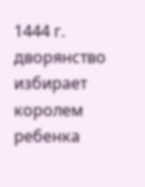1444 г. дворянство избирает королем ребенка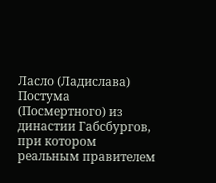Ласло (Ладислава) Постума (Посмертного) из династии Габсбургов, при котором реальным правителем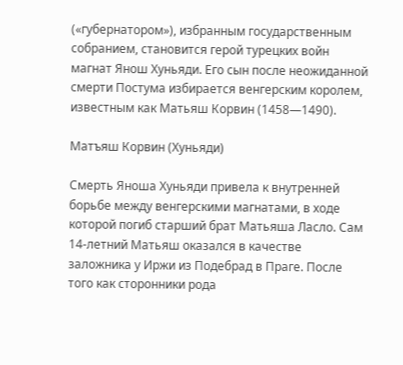(«губернатором»), избранным государственным собранием, становится герой турецких войн магнат Янош Хуньяди. Его сын после неожиданной смерти Постума избирается венгерским королем, известным как Матьяш Корвин (1458—1490).

Матъяш Корвин (Хуньяди)

Смерть Яноша Хуньяди привела к внутренней борьбе между венгерскими магнатами, в ходе которой погиб старший брат Матьяша Ласло. Сам 14-летний Матьяш оказался в качестве заложника у Иржи из Подебрад в Праге. После того как сторонники рода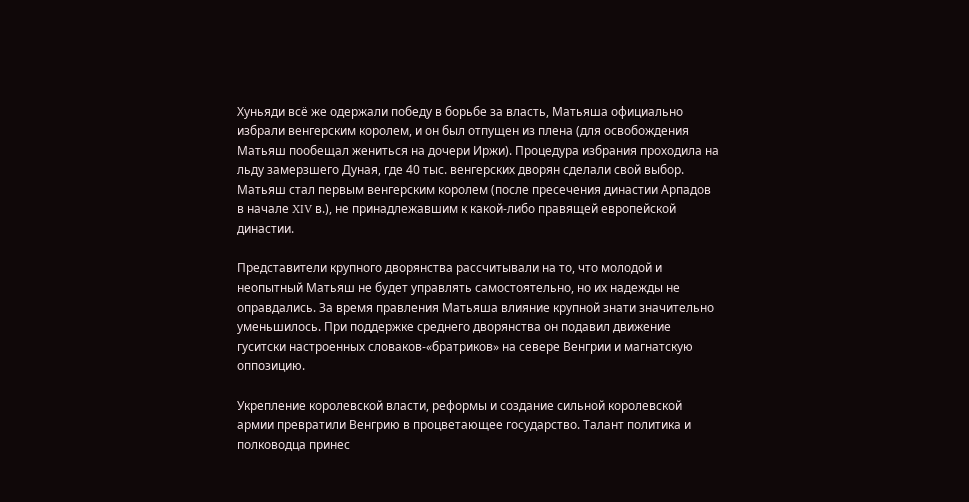Хуньяди всё же одержали победу в борьбе за власть, Матьяша официально избрали венгерским королем, и он был отпущен из плена (для освобождения Матьяш пообещал жениться на дочери Иржи). Процедура избрания проходила на льду замерзшего Дуная, где 40 тыс. венгерских дворян сделали свой выбор. Матьяш стал первым венгерским королем (после пресечения династии Арпадов в начале XIV в.), не принадлежавшим к какой-либо правящей европейской династии.

Представители крупного дворянства рассчитывали на то, что молодой и неопытный Матьяш не будет управлять самостоятельно, но их надежды не оправдались. За время правления Матьяша влияние крупной знати значительно уменьшилось. При поддержке среднего дворянства он подавил движение гуситски настроенных словаков-«братриков» на севере Венгрии и магнатскую оппозицию.

Укрепление королевской власти, реформы и создание сильной королевской армии превратили Венгрию в процветающее государство. Талант политика и полководца принес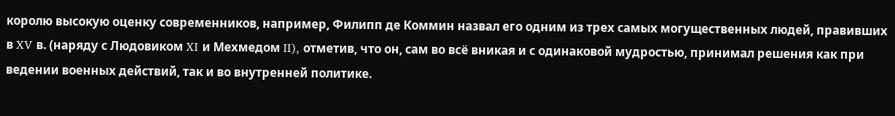королю высокую оценку современников, например, Филипп де Коммин назвал его одним из трех самых могущественных людей, правивших в XV в. (наряду с Людовиком XI и Мехмедом II), отметив, что он, сам во всё вникая и с одинаковой мудростью, принимал решения как при ведении военных действий, так и во внутренней политике.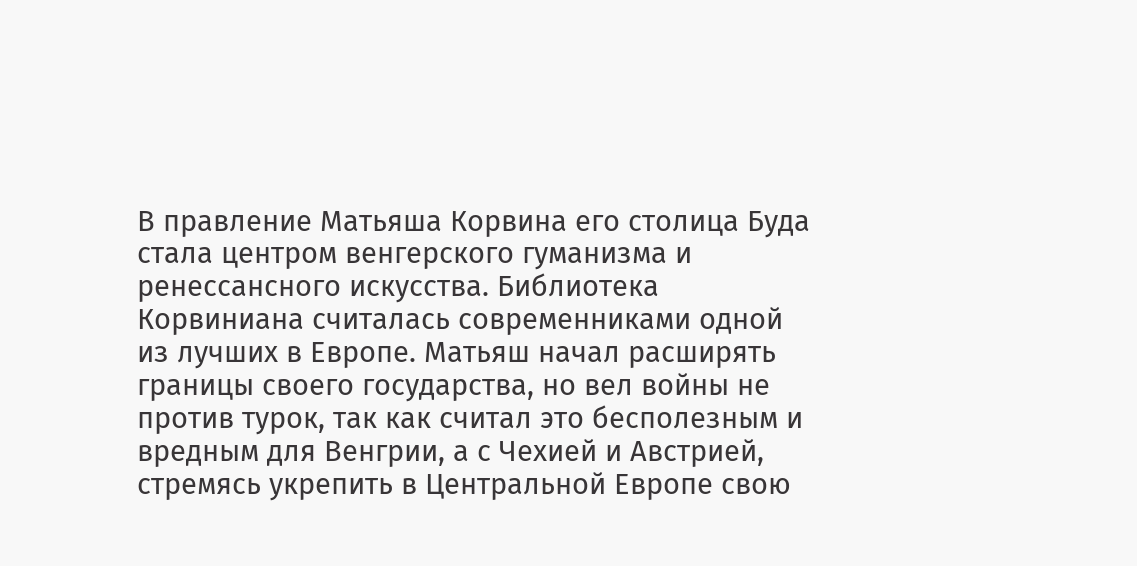В правление Матьяша Корвина его столица Буда стала центром венгерского гуманизма и ренессансного искусства. Библиотека Корвиниана считалась современниками одной из лучших в Европе. Матьяш начал расширять границы своего государства, но вел войны не против турок, так как считал это бесполезным и вредным для Венгрии, а с Чехией и Австрией, стремясь укрепить в Центральной Европе свою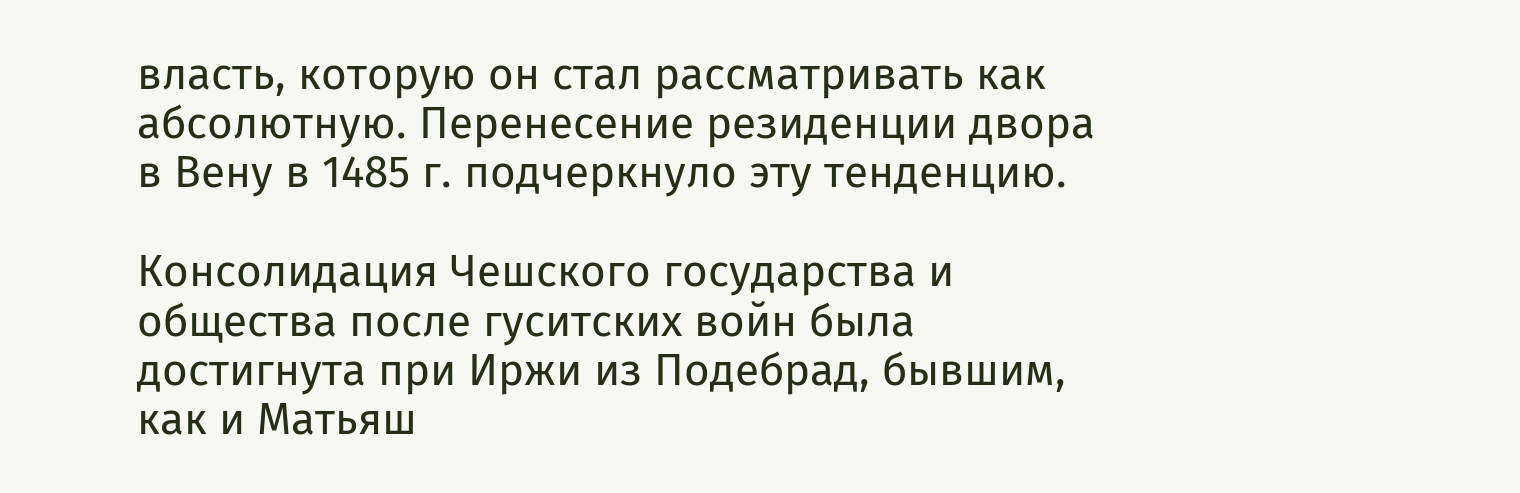власть, которую он стал рассматривать как абсолютную. Перенесение резиденции двора в Вену в 1485 г. подчеркнуло эту тенденцию.

Консолидация Чешского государства и общества после гуситских войн была достигнута при Иржи из Подебрад, бывшим, как и Матьяш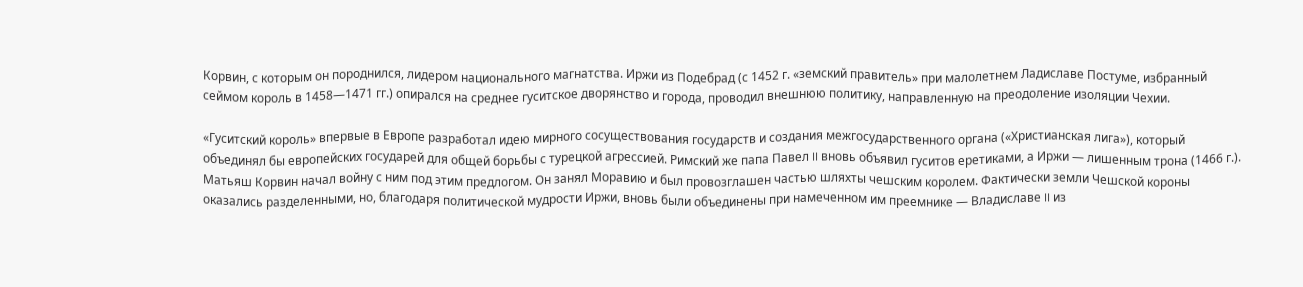Корвин, с которым он породнился, лидером национального магнатства. Иржи из Подебрад (с 1452 г. «земский правитель» при малолетнем Ладиславе Постуме, избранный сеймом король в 1458—1471 гг.) опирался на среднее гуситское дворянство и города, проводил внешнюю политику, направленную на преодоление изоляции Чехии.

«Гуситский король» впервые в Европе разработал идею мирного сосуществования государств и создания межгосударственного органа («Христианская лига»), который объединял бы европейских государей для общей борьбы с турецкой агрессией. Римский же папа Павел II вновь объявил гуситов еретиками, а Иржи — лишенным трона (1466 г.). Матьяш Корвин начал войну с ним под этим предлогом. Он занял Моравию и был провозглашен частью шляхты чешским королем. Фактически земли Чешской короны оказались разделенными, но, благодаря политической мудрости Иржи, вновь были объединены при намеченном им преемнике — Владиславе II из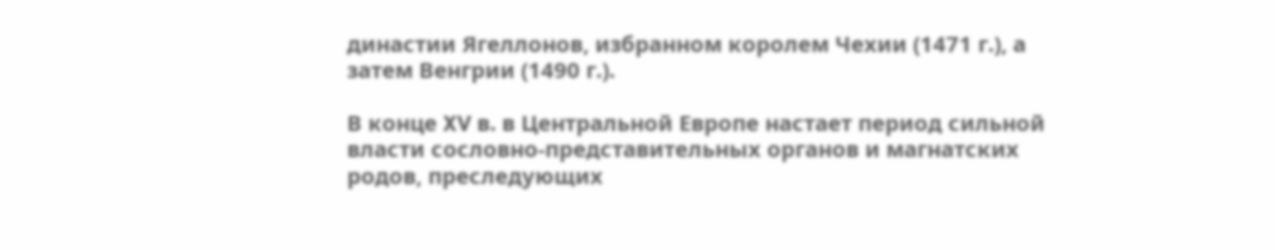династии Ягеллонов, избранном королем Чехии (1471 г.), а затем Венгрии (1490 г.).

В конце XV в. в Центральной Европе настает период сильной власти сословно-представительных органов и магнатских родов, преследующих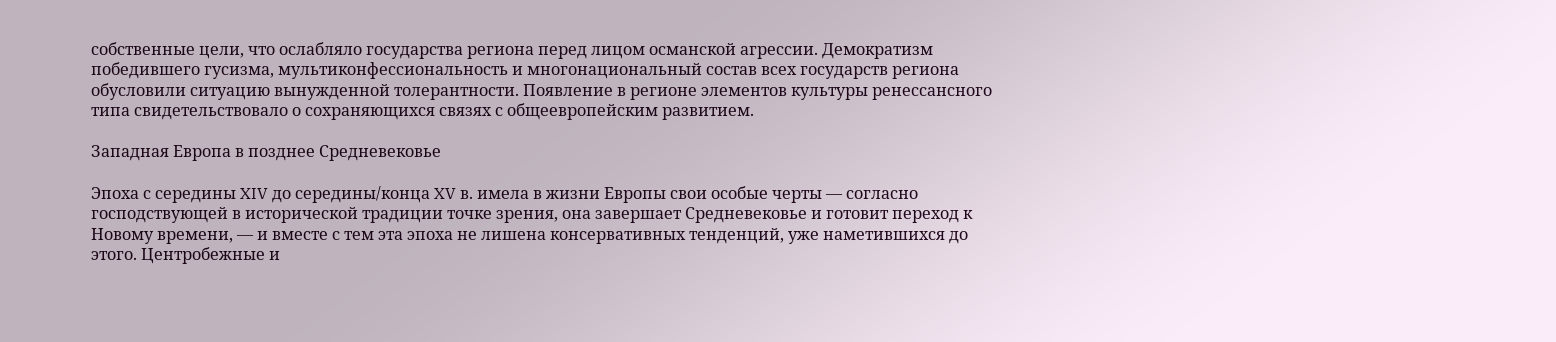собственные цели, что ослабляло государства региона перед лицом османской агрессии. Демократизм победившего гусизма, мультиконфессиональность и многонациональный состав всех государств региона обусловили ситуацию вынужденной толерантности. Появление в регионе элементов культуры ренессансного типа свидетельствовало о сохраняющихся связях с общеевропейским развитием.

Западная Европа в позднее Средневековье

Эпоха с середины XIV до середины/конца XV в. имела в жизни Европы свои особые черты — согласно господствующей в исторической традиции точке зрения, она завершает Средневековье и готовит переход к Новому времени, — и вместе с тем эта эпоха не лишена консервативных тенденций, уже наметившихся до этого. Центробежные и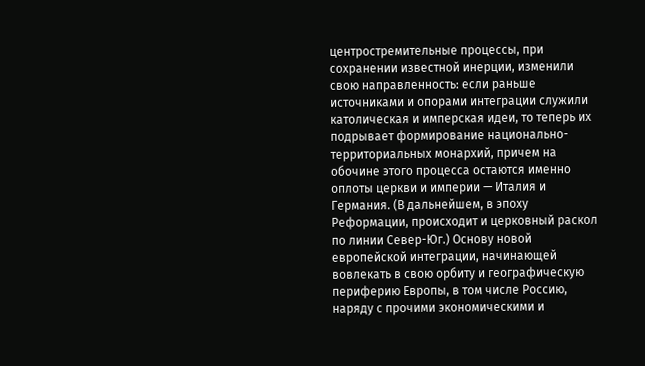центростремительные процессы, при сохранении известной инерции, изменили свою направленность: если раньше источниками и опорами интеграции служили католическая и имперская идеи, то теперь их подрывает формирование национально-территориальных монархий, причем на обочине этого процесса остаются именно оплоты церкви и империи — Италия и Германия. (В дальнейшем, в эпоху Реформации, происходит и церковный раскол по линии Север-Юг.) Основу новой европейской интеграции, начинающей вовлекать в свою орбиту и географическую периферию Европы, в том числе Россию, наряду с прочими экономическими и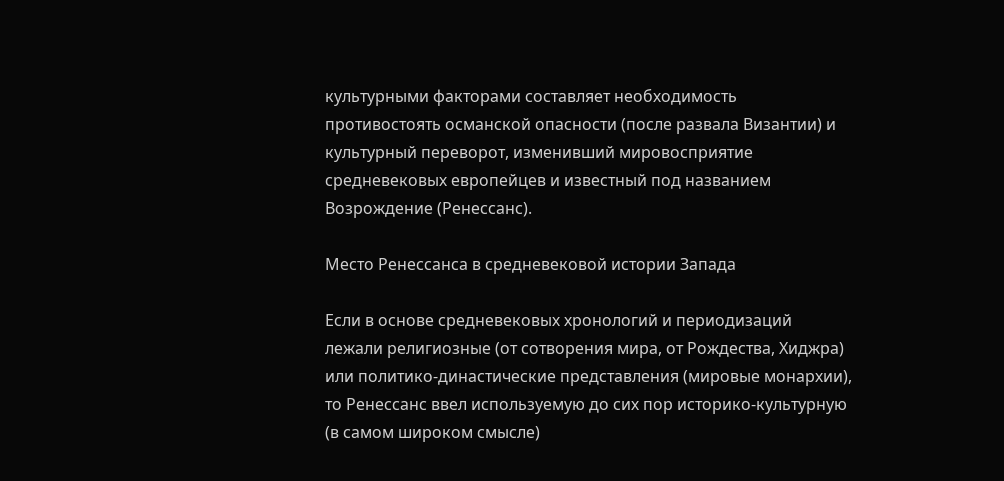культурными факторами составляет необходимость противостоять османской опасности (после развала Византии) и культурный переворот, изменивший мировосприятие средневековых европейцев и известный под названием Возрождение (Ренессанс).

Место Ренессанса в средневековой истории Запада

Если в основе средневековых хронологий и периодизаций лежали религиозные (от сотворения мира, от Рождества, Хиджра) или политико-династические представления (мировые монархии), то Ренессанс ввел используемую до сих пор историко-культурную (в самом широком смысле)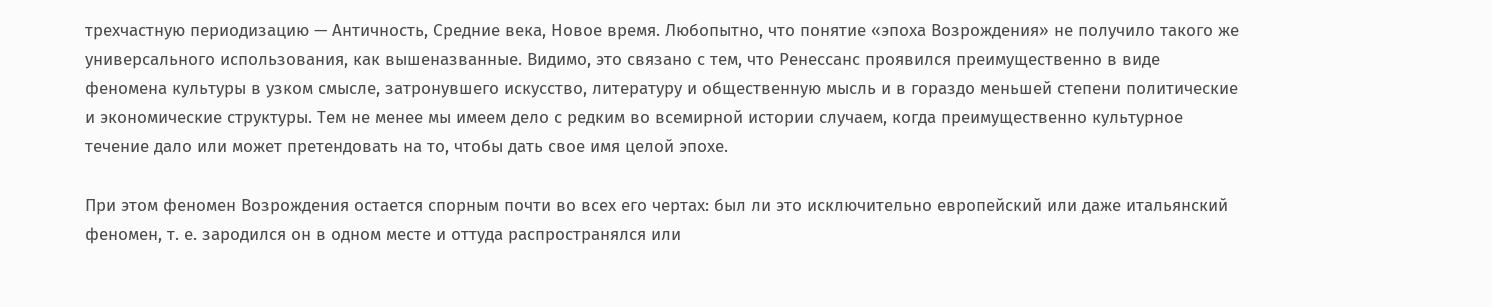трехчастную периодизацию — Античность, Средние века, Новое время. Любопытно, что понятие «эпоха Возрождения» не получило такого же универсального использования, как вышеназванные. Видимо, это связано с тем, что Ренессанс проявился преимущественно в виде феномена культуры в узком смысле, затронувшего искусство, литературу и общественную мысль и в гораздо меньшей степени политические и экономические структуры. Тем не менее мы имеем дело с редким во всемирной истории случаем, когда преимущественно культурное течение дало или может претендовать на то, чтобы дать свое имя целой эпохе.

При этом феномен Возрождения остается спорным почти во всех его чертах: был ли это исключительно европейский или даже итальянский феномен, т. е. зародился он в одном месте и оттуда распространялся или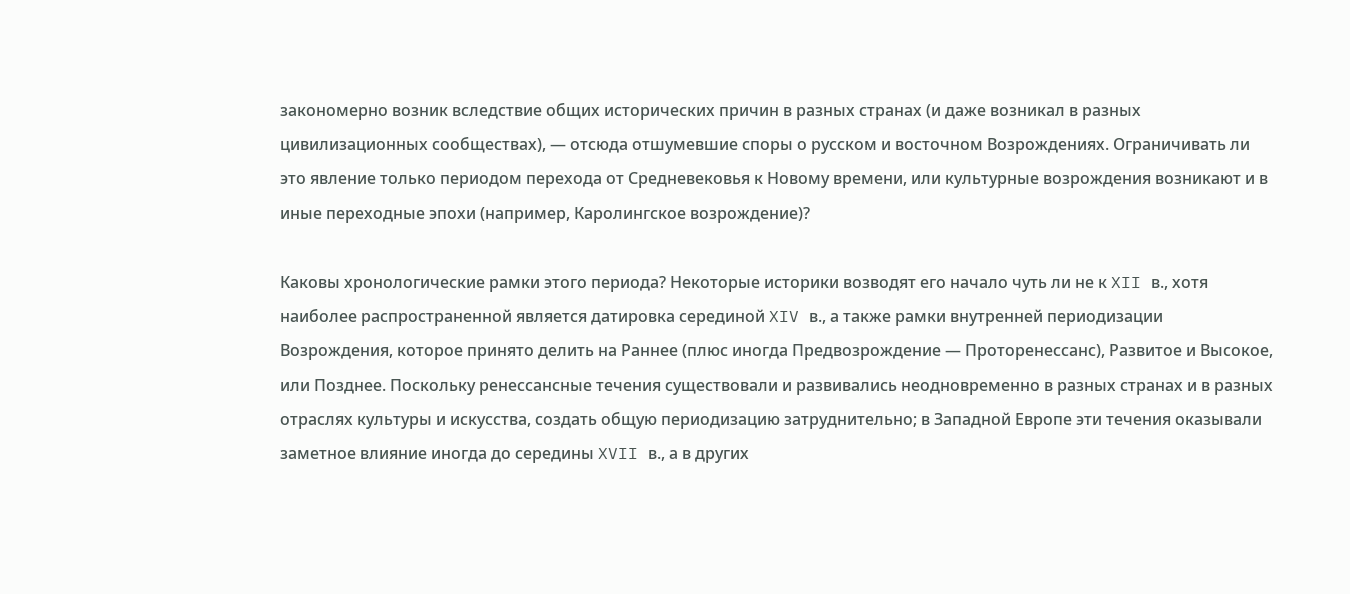закономерно возник вследствие общих исторических причин в разных странах (и даже возникал в разных цивилизационных сообществах), — отсюда отшумевшие споры о русском и восточном Возрождениях. Ограничивать ли это явление только периодом перехода от Средневековья к Новому времени, или культурные возрождения возникают и в иные переходные эпохи (например, Каролингское возрождение)?

Каковы хронологические рамки этого периода? Некоторые историки возводят его начало чуть ли не к XII в., хотя наиболее распространенной является датировка серединой XIV в., а также рамки внутренней периодизации Возрождения, которое принято делить на Раннее (плюс иногда Предвозрождение — Проторенессанс), Развитое и Высокое, или Позднее. Поскольку ренессансные течения существовали и развивались неодновременно в разных странах и в разных отраслях культуры и искусства, создать общую периодизацию затруднительно; в Западной Европе эти течения оказывали заметное влияние иногда до середины XVII в., а в других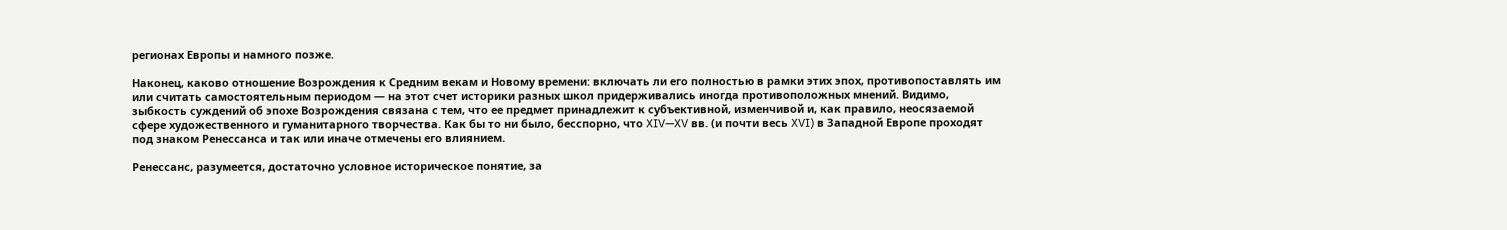регионах Европы и намного позже.

Наконец, каково отношение Возрождения к Средним векам и Новому времени: включать ли его полностью в рамки этих эпох, противопоставлять им или считать самостоятельным периодом — на этот счет историки разных школ придерживались иногда противоположных мнений. Видимо, зыбкость суждений об эпохе Возрождения связана с тем, что ее предмет принадлежит к субъективной, изменчивой и, как правило, неосязаемой сфере художественного и гуманитарного творчества. Как бы то ни было, бесспорно, что XIV—XV вв. (и почти весь XVI) в Западной Европе проходят под знаком Ренессанса и так или иначе отмечены его влиянием.

Ренессанс, разумеется, достаточно условное историческое понятие, за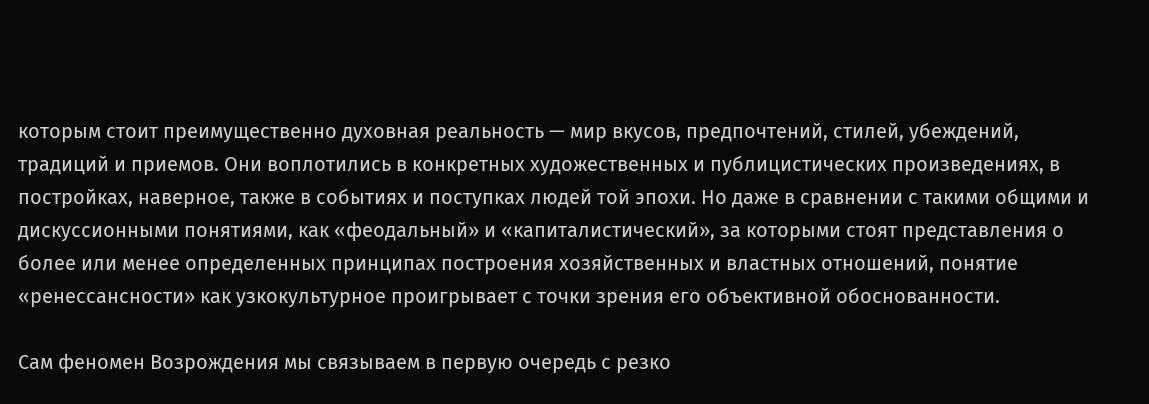которым стоит преимущественно духовная реальность — мир вкусов, предпочтений, стилей, убеждений, традиций и приемов. Они воплотились в конкретных художественных и публицистических произведениях, в постройках, наверное, также в событиях и поступках людей той эпохи. Но даже в сравнении с такими общими и дискуссионными понятиями, как «феодальный» и «капиталистический», за которыми стоят представления о более или менее определенных принципах построения хозяйственных и властных отношений, понятие «ренессансности» как узкокультурное проигрывает с точки зрения его объективной обоснованности.

Сам феномен Возрождения мы связываем в первую очередь с резко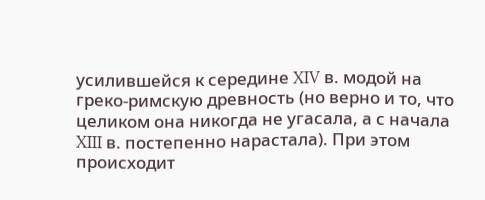усилившейся к середине XIV в. модой на греко-римскую древность (но верно и то, что целиком она никогда не угасала, а с начала XIII в. постепенно нарастала). При этом происходит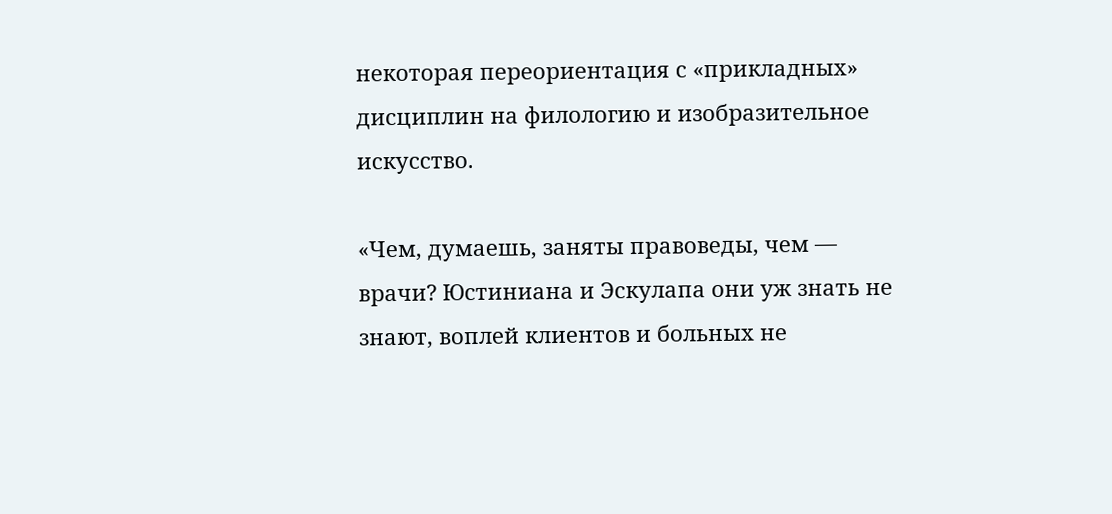некоторая переориентация с «прикладных» дисциплин на филологию и изобразительное искусство.

«Чем, думаешь, заняты правоведы, чем — врачи? Юстиниана и Эскулапа они уж знать не знают, воплей клиентов и больных не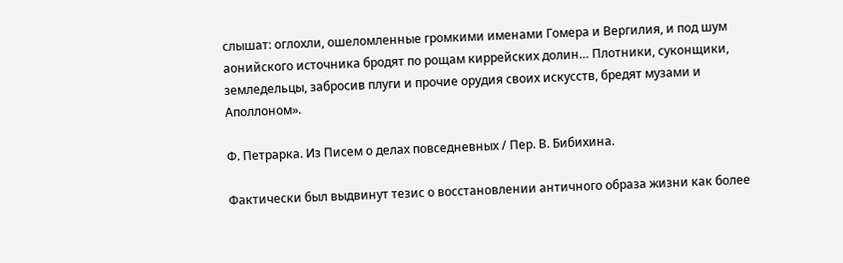слышат: оглохли, ошеломленные громкими именами Гомера и Вергилия, и под шум аонийского источника бродят по рощам киррейских долин… Плотники, суконщики, земледельцы, забросив плуги и прочие орудия своих искусств, бредят музами и Аполлоном».

Ф. Петрарка. Из Писем о делах повседневных / Пер. В. Бибихина.

Фактически был выдвинут тезис о восстановлении античного образа жизни как более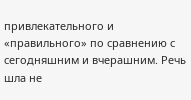привлекательного и «правильного» по сравнению с сегодняшним и вчерашним. Речь шла не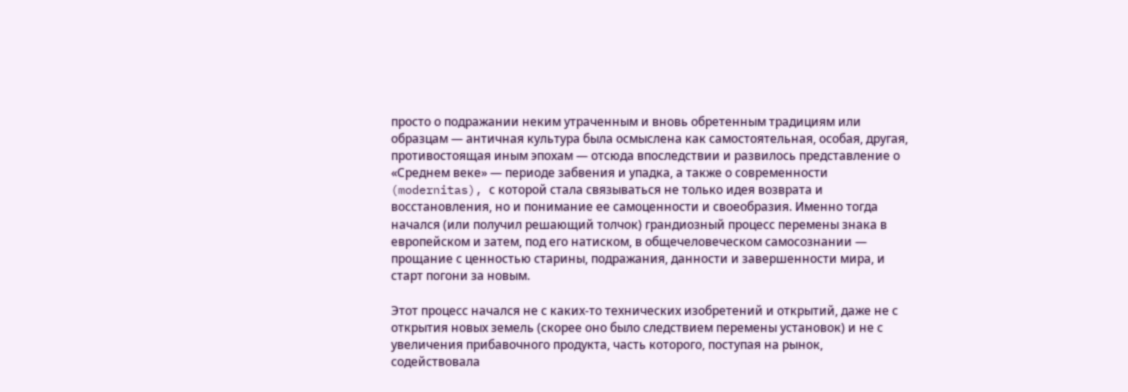просто о подражании неким утраченным и вновь обретенным традициям или образцам — античная культура была осмыслена как самостоятельная, особая, другая, противостоящая иным эпохам — отсюда впоследствии и развилось представление о «Среднем веке» — периоде забвения и упадка, а также о современности (modernitas), с которой стала связываться не только идея возврата и восстановления, но и понимание ее самоценности и своеобразия. Именно тогда начался (или получил решающий толчок) грандиозный процесс перемены знака в европейском и затем, под его натиском, в общечеловеческом самосознании — прощание с ценностью старины, подражания, данности и завершенности мира, и старт погони за новым.

Этот процесс начался не с каких-то технических изобретений и открытий, даже не с открытия новых земель (скорее оно было следствием перемены установок) и не с увеличения прибавочного продукта, часть которого, поступая на рынок, содействовала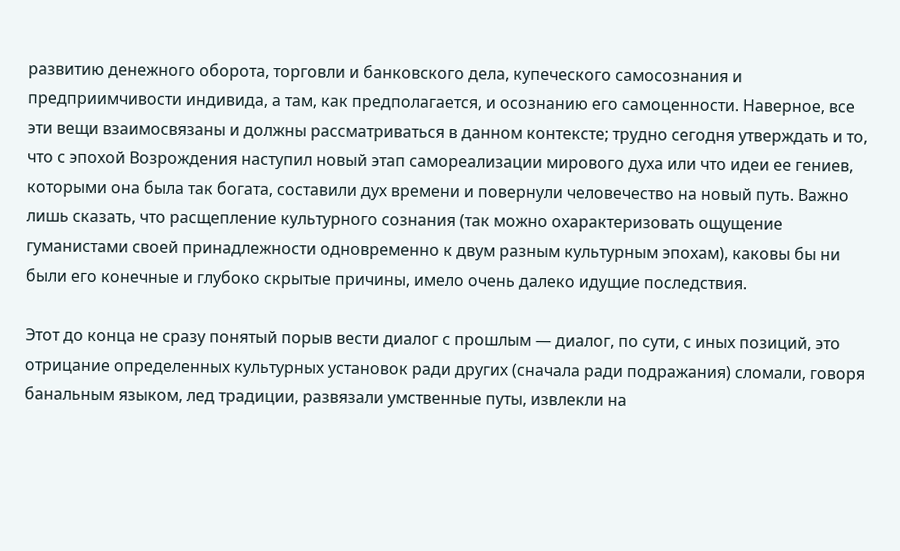развитию денежного оборота, торговли и банковского дела, купеческого самосознания и предприимчивости индивида, а там, как предполагается, и осознанию его самоценности. Наверное, все эти вещи взаимосвязаны и должны рассматриваться в данном контексте; трудно сегодня утверждать и то, что с эпохой Возрождения наступил новый этап самореализации мирового духа или что идеи ее гениев, которыми она была так богата, составили дух времени и повернули человечество на новый путь. Важно лишь сказать, что расщепление культурного сознания (так можно охарактеризовать ощущение гуманистами своей принадлежности одновременно к двум разным культурным эпохам), каковы бы ни были его конечные и глубоко скрытые причины, имело очень далеко идущие последствия.

Этот до конца не сразу понятый порыв вести диалог с прошлым — диалог, по сути, с иных позиций, это отрицание определенных культурных установок ради других (сначала ради подражания) сломали, говоря банальным языком, лед традиции, развязали умственные путы, извлекли на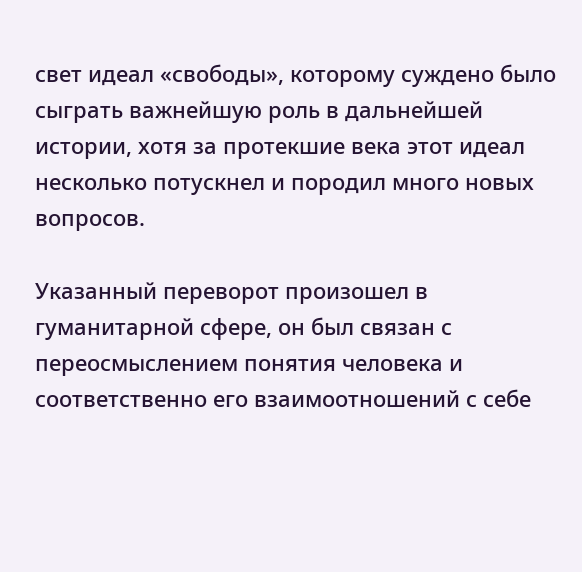свет идеал «свободы», которому суждено было сыграть важнейшую роль в дальнейшей истории, хотя за протекшие века этот идеал несколько потускнел и породил много новых вопросов.

Указанный переворот произошел в гуманитарной сфере, он был связан с переосмыслением понятия человека и соответственно его взаимоотношений с себе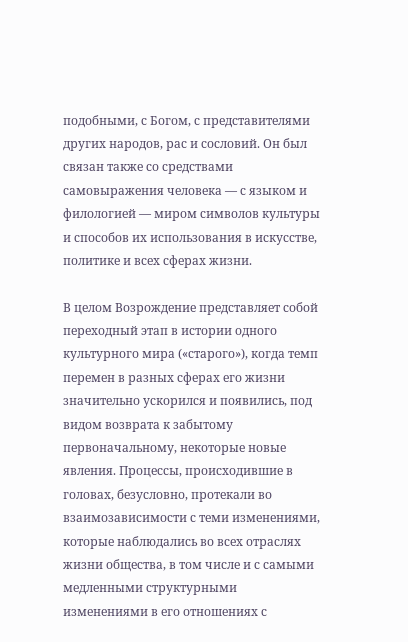подобными, с Богом, с представителями других народов, рас и сословий. Он был связан также со средствами самовыражения человека — с языком и филологией — миром символов культуры и способов их использования в искусстве, политике и всех сферах жизни.

В целом Возрождение представляет собой переходный этап в истории одного культурного мира («старого»), когда темп перемен в разных сферах его жизни значительно ускорился и появились, под видом возврата к забытому первоначальному, некоторые новые явления. Процессы, происходившие в головах, безусловно, протекали во взаимозависимости с теми изменениями, которые наблюдались во всех отраслях жизни общества, в том числе и с самыми медленными структурными изменениями в его отношениях с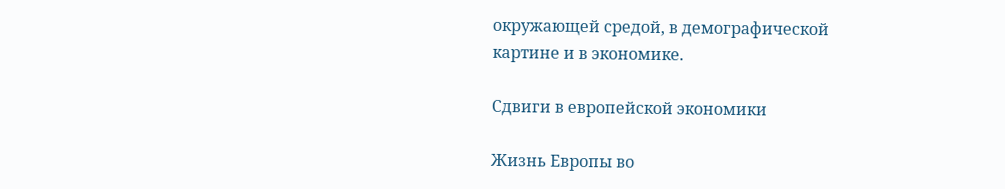окружающей средой, в демографической картине и в экономике.

Сдвиги в европейской экономики

Жизнь Европы во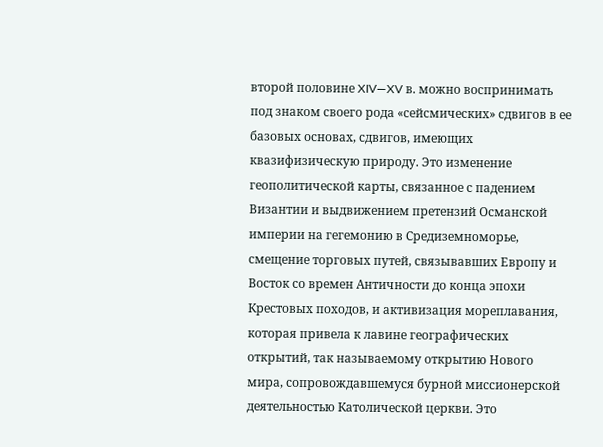второй половине XIV—XV в. можно воспринимать под знаком своего рода «сейсмических» сдвигов в ее базовых основах, сдвигов, имеющих квазифизическую природу. Это изменение геополитической карты, связанное с падением Византии и выдвижением претензий Османской империи на гегемонию в Средиземноморье, смещение торговых путей, связывавших Европу и Восток со времен Античности до конца эпохи Крестовых походов, и активизация мореплавания, которая привела к лавине географических открытий, так называемому открытию Нового мира, сопровождавшемуся бурной миссионерской деятельностью Католической церкви. Это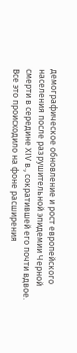демографическое обновление и рост европейского населения после разрушительной эпидемии Черной смерти в середине XIV в., сократившей его почти вдвое. Все это происходило на фоне расширения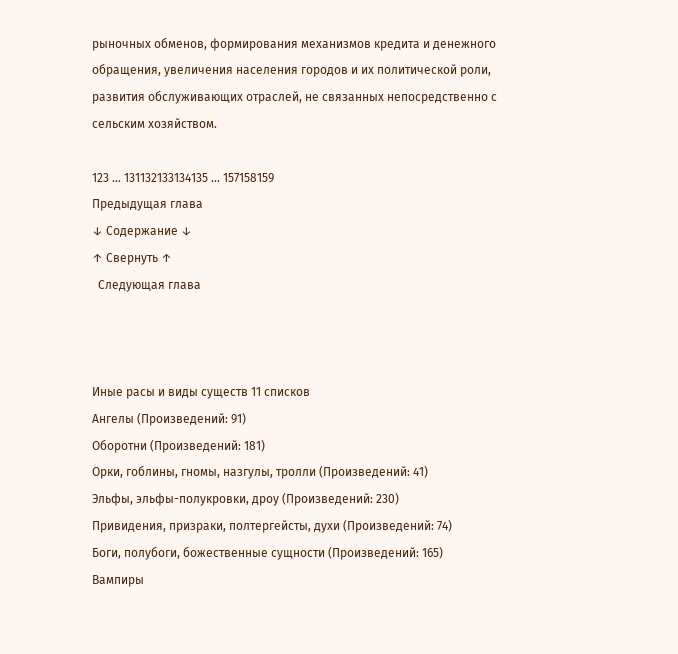рыночных обменов, формирования механизмов кредита и денежного обращения, увеличения населения городов и их политической роли, развития обслуживающих отраслей, не связанных непосредственно с сельским хозяйством.

123 ... 131132133134135 ... 157158159
Предыдущая глава
↓ Содержание ↓
↑ Свернуть ↑
  Следующая глава



Иные расы и виды существ 11 списков
Ангелы (Произведений: 91)
Оборотни (Произведений: 181)
Орки, гоблины, гномы, назгулы, тролли (Произведений: 41)
Эльфы, эльфы-полукровки, дроу (Произведений: 230)
Привидения, призраки, полтергейсты, духи (Произведений: 74)
Боги, полубоги, божественные сущности (Произведений: 165)
Вампиры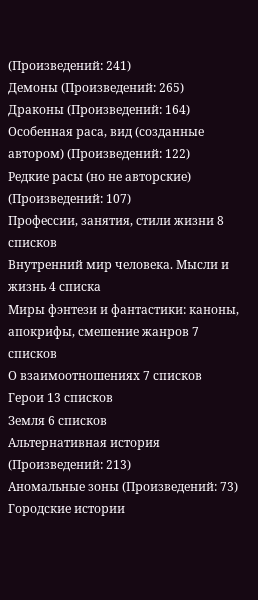(Произведений: 241)
Демоны (Произведений: 265)
Драконы (Произведений: 164)
Особенная раса, вид (созданные автором) (Произведений: 122)
Редкие расы (но не авторские) (Произведений: 107)
Профессии, занятия, стили жизни 8 списков
Внутренний мир человека. Мысли и жизнь 4 списка
Миры фэнтези и фантастики: каноны, апокрифы, смешение жанров 7 списков
О взаимоотношениях 7 списков
Герои 13 списков
Земля 6 списков
Альтернативная история (Произведений: 213)
Аномальные зоны (Произведений: 73)
Городские истории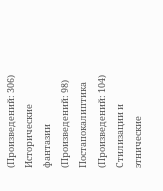(Произведений: 306)
Исторические фантазии (Произведений: 98)
Постапокалиптика (Произведений: 104)
Стилизации и этнические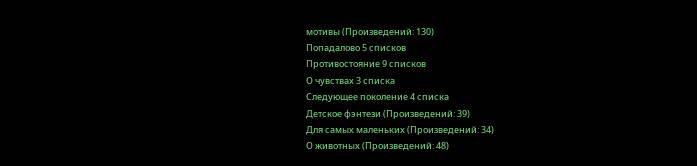мотивы (Произведений: 130)
Попадалово 5 списков
Противостояние 9 списков
О чувствах 3 списка
Следующее поколение 4 списка
Детское фэнтези (Произведений: 39)
Для самых маленьких (Произведений: 34)
О животных (Произведений: 48)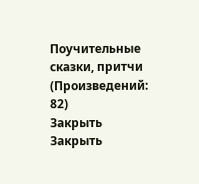Поучительные сказки, притчи (Произведений: 82)
Закрыть
Закрыть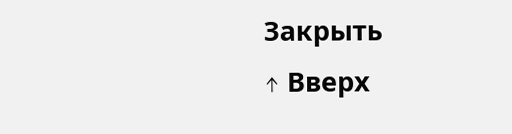Закрыть
↑ Вверх